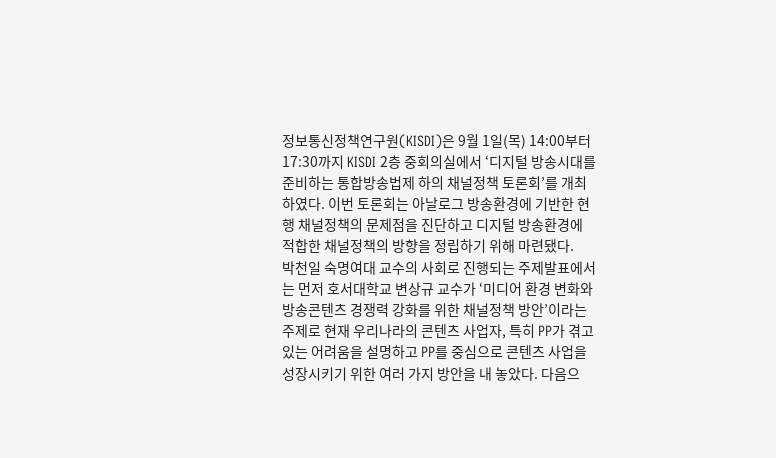정보통신정책연구원(KISDI)은 9월 1일(목) 14:00부터 17:30까지 KISDI 2층 중회의실에서 ‘디지털 방송시대를 준비하는 통합방송법제 하의 채널정책 토론회’를 개최하였다. 이번 토론회는 아날로그 방송환경에 기반한 현행 채널정책의 문제점을 진단하고 디지털 방송환경에 적합한 채널정책의 방향을 정립하기 위해 마련됐다.
박천일 숙명여대 교수의 사회로 진행되는 주제발표에서는 먼저 호서대학교 변상규 교수가 ‘미디어 환경 변화와 방송콘텐츠 경쟁력 강화를 위한 채널정책 방안’이라는 주제로 현재 우리나라의 콘텐츠 사업자, 특히 PP가 겪고 있는 어려움을 설명하고 PP를 중심으로 콘텐츠 사업을 성장시키기 위한 여러 가지 방안을 내 놓았다. 다음으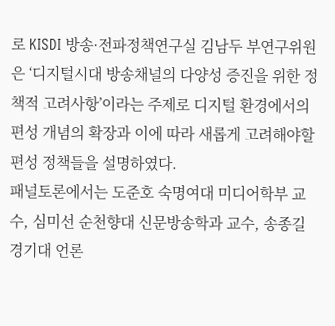로 KISDI 방송·전파정책연구실 김남두 부연구위원은 ‘디지털시대 방송채널의 다양성 증진을 위한 정책적 고려사항’이라는 주제로 디지털 환경에서의 편성 개념의 확장과 이에 따라 새롭게 고려해야할 편성 정책들을 설명하였다.
패널토론에서는 도준호 숙명여대 미디어학부 교수, 심미선 순천향대 신문방송학과 교수, 송종길 경기대 언론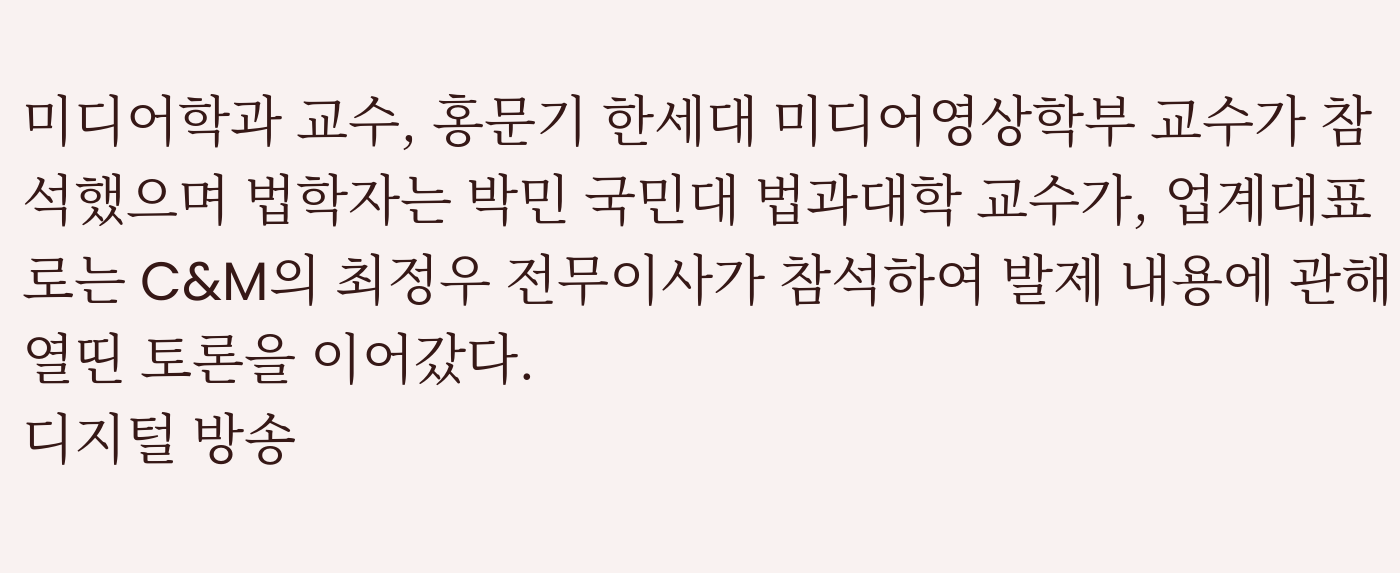미디어학과 교수, 홍문기 한세대 미디어영상학부 교수가 참석했으며 법학자는 박민 국민대 법과대학 교수가, 업계대표로는 C&M의 최정우 전무이사가 참석하여 발제 내용에 관해 열띤 토론을 이어갔다.
디지털 방송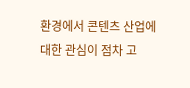환경에서 콘텐츠 산업에 대한 관심이 점차 고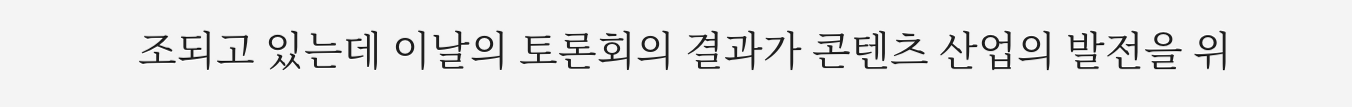조되고 있는데 이날의 토론회의 결과가 콘텐츠 산업의 발전을 위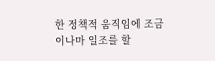한 정책적 움직임에 조금이나마 일조를 할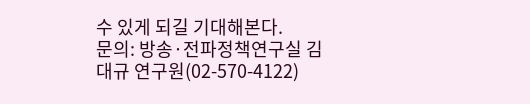수 있게 되길 기대해본다.
문의: 방송·전파정책연구실 김대규 연구원(02-570-4122)